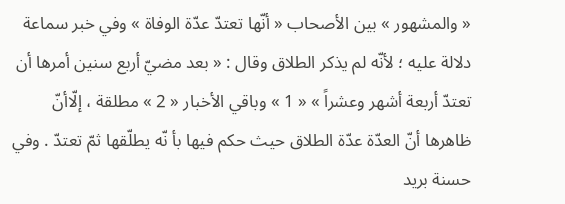« والمشهور » بين الأصحاب « أنّها تعتدّ عدّة الوفاة » وفي خبر سماعة دلالة عليه ؛ لأنّه لم يذكر الطلاق وقال : « بعد مضيّ أربع سنين أمرها أن تعتدّ أربعة أشهر وعشراً » « 1 » وباقي الأخبار « 2 » مطلقة ، إلّاأنّ ظاهرها أنّ العدّة عدّة الطلاق حيث حكم فيها بأ نّه يطلّقها ثمّ تعتدّ . وفي حسنة بريد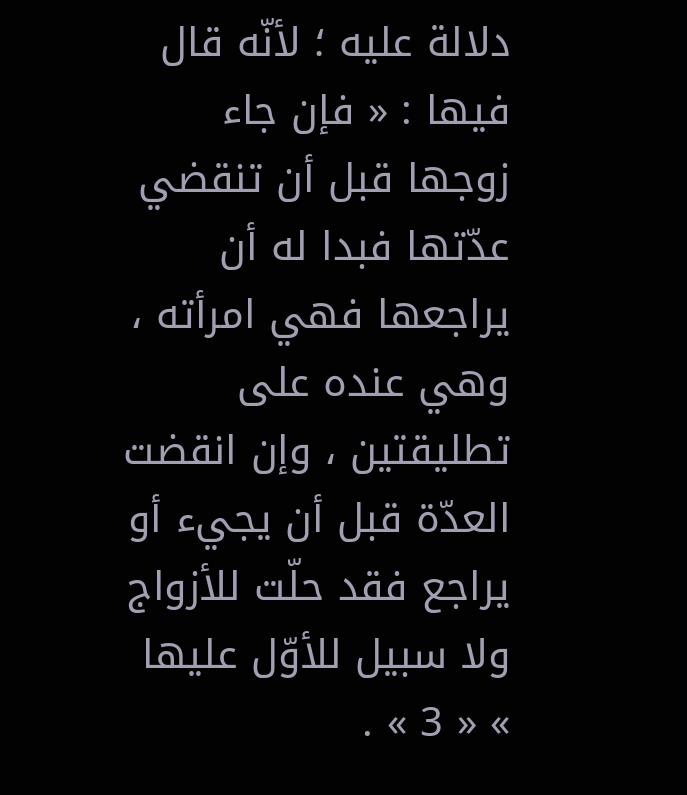دلالة عليه ؛ لأنّه قال فيها : « فإن جاء زوجها قبل أن تنقضي عدّتها فبدا له أن يراجعها فهي امرأته ، وهي عنده على تطليقتين ، وإن انقضت العدّة قبل أن يجيء أو يراجع فقد حلّت للأزواج ولا سبيل للأوّل عليها » « 3 » .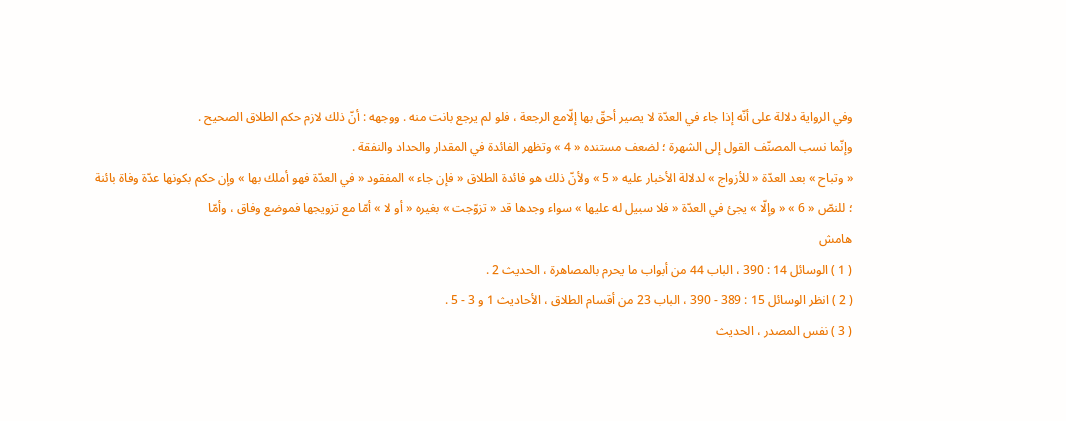وفي الرواية دلالة على أنّه إذا جاء في العدّة لا يصير أحقّ بها إلّامع الرجعة ، فلو لم يرجع بانت منه . ووجهه : أنّ ذلك لازم حكم الطلاق الصحيح .
وإنّما نسب المصنّف القول إلى الشهرة ؛ لضعف مستنده « 4 » وتظهر الفائدة في المقدار والحداد والنفقة .
« وتباح » بعد العدّة « للأزواج » لدلالة الأخبار عليه « 5 » ولأنّ ذلك هو فائدة الطلاق « فإن جاء » المفقود « في العدّة فهو أملك بها » وإن حكم بكونها عدّة وفاة بائنة ؛ للنصّ « 6 » « وإلّا » يجئ في العدّة « فلا سبيل له عليها » سواء وجدها قد « تزوّجت » بغيره « أو لا » أمّا مع تزويجها فموضع وفاق ، وأمّا
هامش
( 1 ) الوسائل 14 : 390 ، الباب 44 من أبواب ما يحرم بالمصاهرة ، الحديث 2 .
( 2 ) انظر الوسائل 15 : 389 - 390 ، الباب 23 من أقسام الطلاق ، الأحاديث 1 و 3 - 5 .
( 3 ) نفس المصدر ، الحديث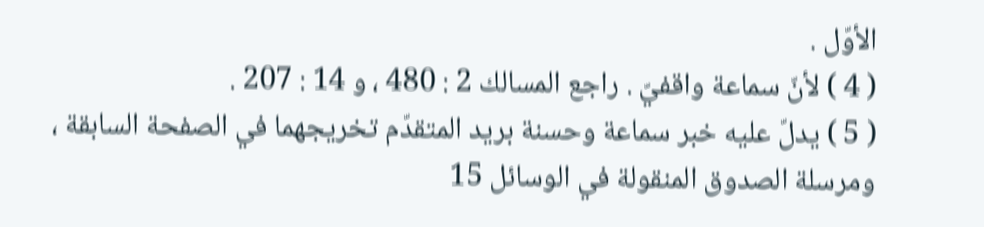الأوّل .
( 4 ) لأنّ سماعة واقفيّ . راجع المسالك 2 : 480 ، و 14 : 207 .
( 5 ) يدلّ عليه خبر سماعة وحسنة بريد المتقدّم تخريجهما في الصفحة السابقة ، ومرسلة الصدوق المنقولة في الوسائل 15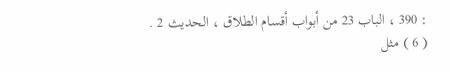: 390 ، الباب 23 من أبواب أقسام الطلاق ، الحديث 2 .
( 6 ) مثل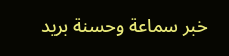خبر سماعة وحسنة بريد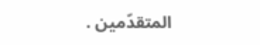المتقدّمين .